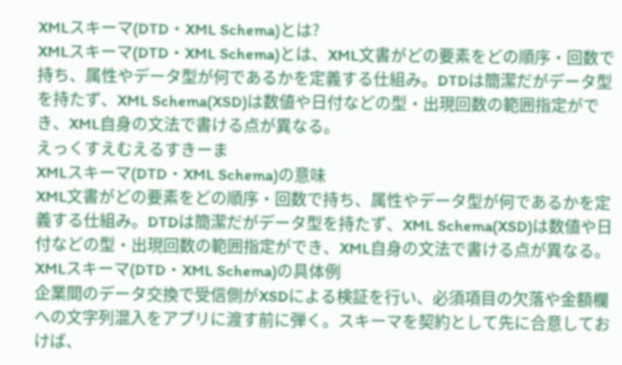XMLスキーマ(DTD・XML Schema)とは?
XMLスキーマ(DTD・XML Schema)とは、XML文書がどの要素をどの順序・回数で持ち、属性やデータ型が何であるかを定義する仕組み。DTDは簡潔だがデータ型を持たず、XML Schema(XSD)は数値や日付などの型・出現回数の範囲指定ができ、XML自身の文法で書ける点が異なる。
えっくすえむえるすきーま
XMLスキーマ(DTD・XML Schema)の意味
XML文書がどの要素をどの順序・回数で持ち、属性やデータ型が何であるかを定義する仕組み。DTDは簡潔だがデータ型を持たず、XML Schema(XSD)は数値や日付などの型・出現回数の範囲指定ができ、XML自身の文法で書ける点が異なる。
XMLスキーマ(DTD・XML Schema)の具体例
企業間のデータ交換で受信側がXSDによる検証を行い、必須項目の欠落や金額欄への文字列混入をアプリに渡す前に弾く。スキーマを契約として先に合意しておけば、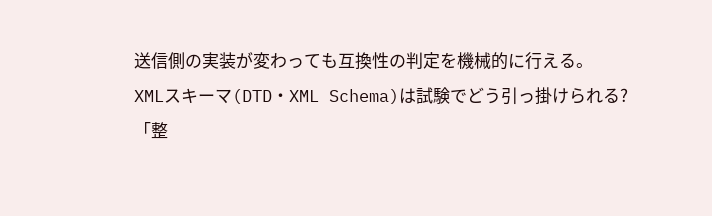送信側の実装が変わっても互換性の判定を機械的に行える。
XMLスキーマ(DTD・XML Schema)は試験でどう引っ掛けられる?
「整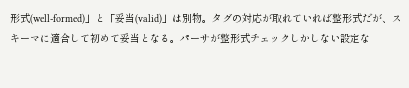形式(well-formed)」と「妥当(valid)」は別物。タグの対応が取れていれば整形式だが、スキーマに適合して初めて妥当となる。パーサが整形式チェックしかしない設定な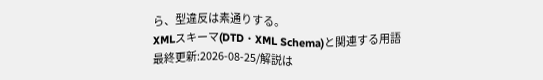ら、型違反は素通りする。
XMLスキーマ(DTD・XML Schema)と関連する用語
最終更新:2026-08-25/解説は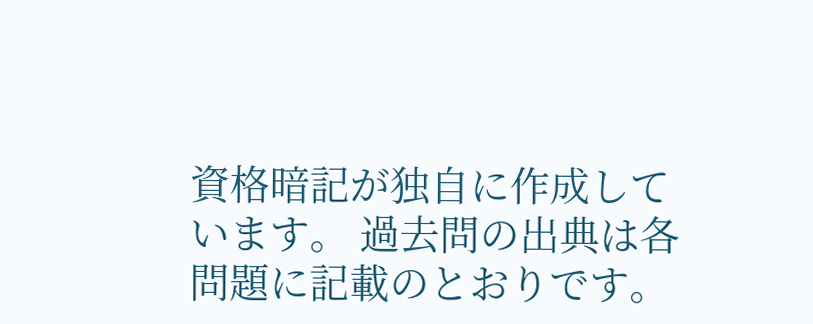資格暗記が独自に作成しています。 過去問の出典は各問題に記載のとおりです。